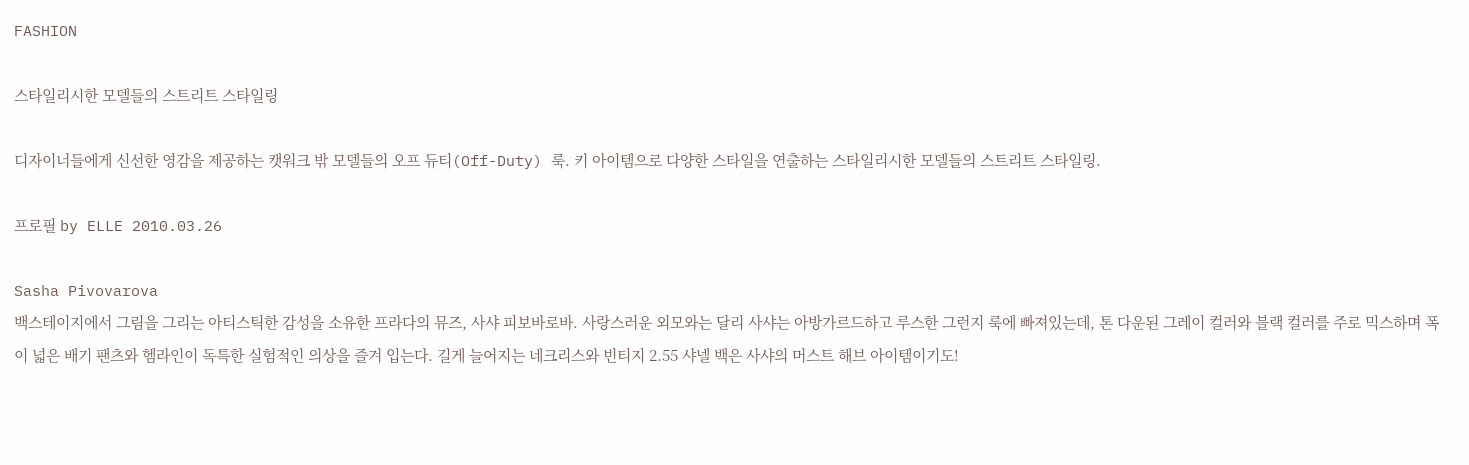FASHION

스타일리시한 모델들의 스트리트 스타일링

디자이너들에게 신선한 영감을 제공하는 캣워크 밖 모델들의 오프 듀티(Off-Duty) 룩. 키 아이템으로 다양한 스타일을 연출하는 스타일리시한 모델들의 스트리트 스타일링.

프로필 by ELLE 2010.03.26

Sasha Pivovarova
백스테이지에서 그림을 그리는 아티스틱한 감성을 소유한 프라다의 뮤즈, 사샤 피보바로바. 사랑스러운 외모와는 달리 사샤는 아방가르드하고 루스한 그런지 룩에 빠져있는데, 톤 다운된 그레이 컬러와 블랙 컬러를 주로 믹스하며 폭이 넓은 배기 팬츠와 헴라인이 독특한 실험적인 의상을 즐겨 입는다. 길게 늘어지는 네크리스와 빈티지 2.55 샤넬 백은 사샤의 머스트 해브 아이템이기도!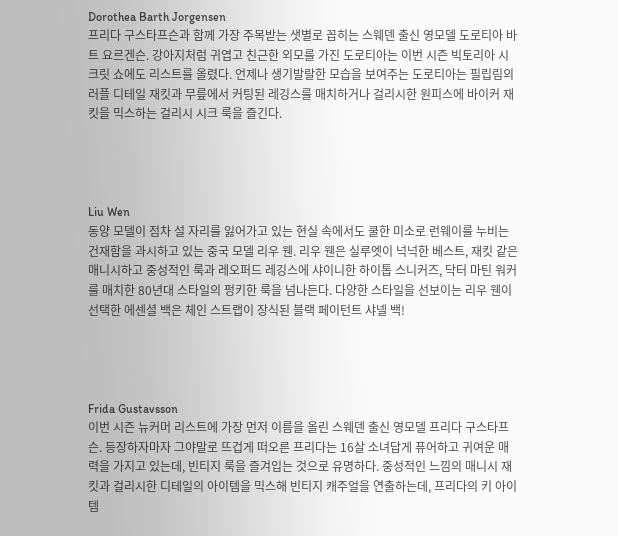Dorothea Barth Jorgensen
프리다 구스타프슨과 함께 가장 주목받는 샛별로 꼽히는 스웨덴 출신 영모델 도로티아 바트 요르겐슨. 강아지처럼 귀엽고 친근한 외모를 가진 도로티아는 이번 시즌 빅토리아 시크릿 쇼에도 리스트를 올렸다. 언제나 생기발랄한 모습을 보여주는 도로티아는 필립림의 러플 디테일 재킷과 무릎에서 커팅된 레깅스를 매치하거나 걸리시한 원피스에 바이커 재킷을 믹스하는 걸리시 시크 룩을 즐긴다.




Liu Wen
동양 모델이 점차 설 자리를 잃어가고 있는 현실 속에서도 쿨한 미소로 런웨이를 누비는 건재함을 과시하고 있는 중국 모델 리우 웬. 리우 웬은 실루엣이 넉넉한 베스트, 재킷 같은 매니시하고 중성적인 룩과 레오퍼드 레깅스에 샤이니한 하이톱 스니커즈, 닥터 마틴 워커를 매치한 80년대 스타일의 펑키한 룩을 넘나든다. 다양한 스타일을 선보이는 리우 웬이 선택한 에센셜 백은 체인 스트랩이 장식된 블랙 페이턴트 샤넬 백!




Frida Gustavsson
이번 시즌 뉴커머 리스트에 가장 먼저 이름을 올린 스웨덴 출신 영모델 프리다 구스타프슨. 등장하자마자 그야말로 뜨겁게 떠오른 프리다는 16살 소녀답게 퓨어하고 귀여운 매력을 가지고 있는데, 빈티지 룩을 즐겨입는 것으로 유명하다. 중성적인 느낌의 매니시 재킷과 걸리시한 디테일의 아이템을 믹스해 빈티지 캐주얼을 연출하는데, 프리다의 키 아이템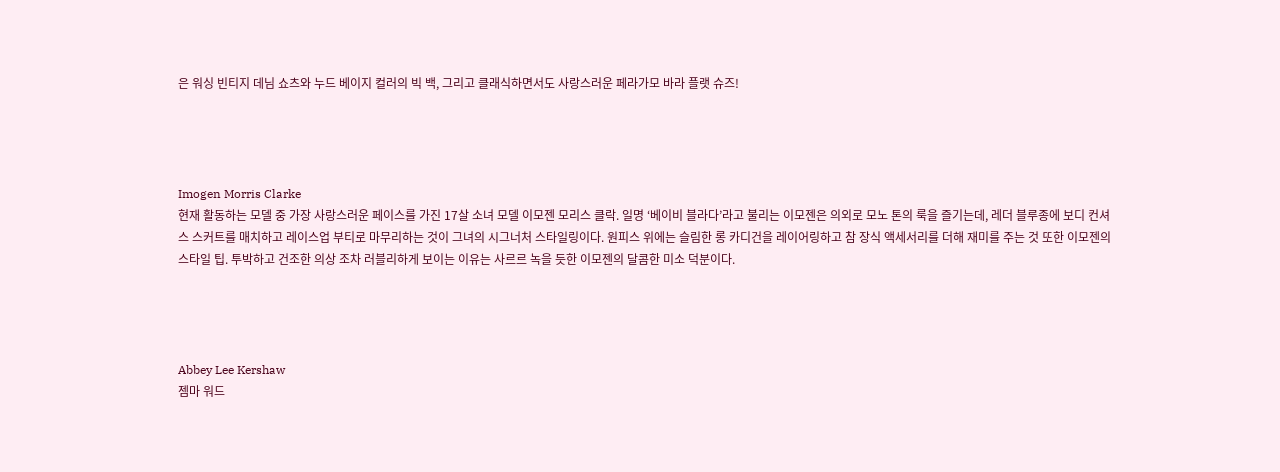은 워싱 빈티지 데님 쇼츠와 누드 베이지 컬러의 빅 백, 그리고 클래식하면서도 사랑스러운 페라가모 바라 플랫 슈즈!




Imogen Morris Clarke
현재 활동하는 모델 중 가장 사랑스러운 페이스를 가진 17살 소녀 모델 이모젠 모리스 클락. 일명 ‘베이비 블라다’라고 불리는 이모젠은 의외로 모노 톤의 룩을 즐기는데, 레더 블루종에 보디 컨셔스 스커트를 매치하고 레이스업 부티로 마무리하는 것이 그녀의 시그너처 스타일링이다. 원피스 위에는 슬림한 롱 카디건을 레이어링하고 참 장식 액세서리를 더해 재미를 주는 것 또한 이모젠의 스타일 팁. 투박하고 건조한 의상 조차 러블리하게 보이는 이유는 사르르 녹을 듯한 이모젠의 달콤한 미소 덕분이다.




Abbey Lee Kershaw
젬마 워드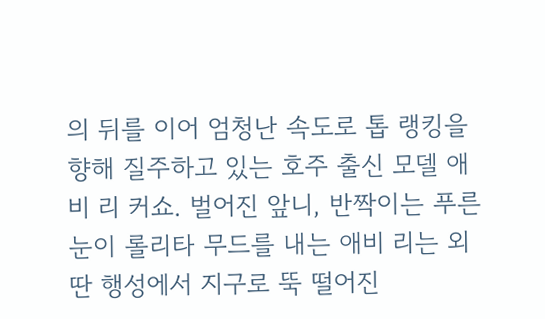의 뒤를 이어 엄청난 속도로 톱 랭킹을 향해 질주하고 있는 호주 출신 모델 애비 리 커쇼. 벌어진 앞니, 반짝이는 푸른 눈이 롤리타 무드를 내는 애비 리는 외딴 행성에서 지구로 뚝 떨어진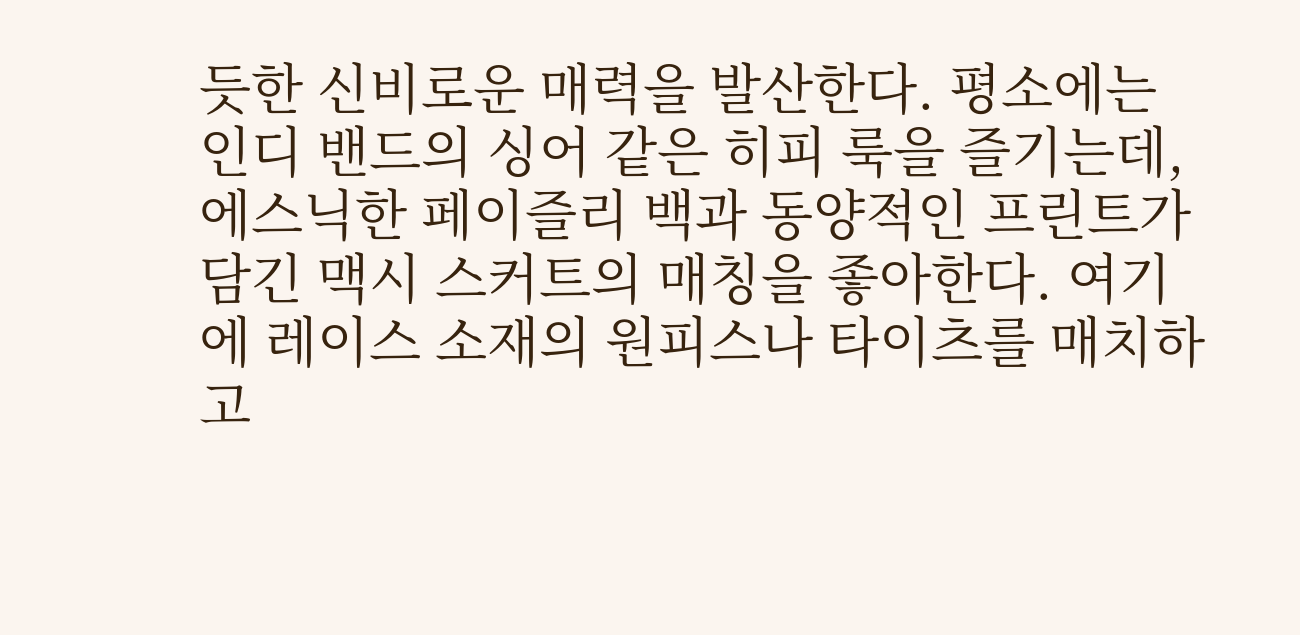듯한 신비로운 매력을 발산한다. 평소에는 인디 밴드의 싱어 같은 히피 룩을 즐기는데, 에스닉한 페이즐리 백과 동양적인 프린트가 담긴 맥시 스커트의 매칭을 좋아한다. 여기에 레이스 소재의 원피스나 타이츠를 매치하고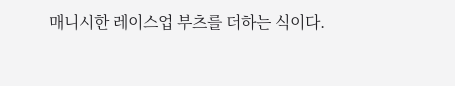매니시한 레이스업 부츠를 더하는 식이다.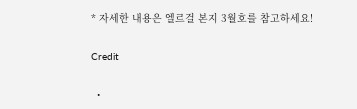* 자세한 내용은 엘르걸 본지 3월호를 참고하세요!

Credit

  •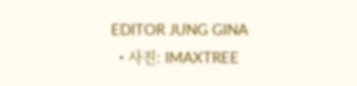EDITOR JUNG GINA
  • 사진: IMAXTREE